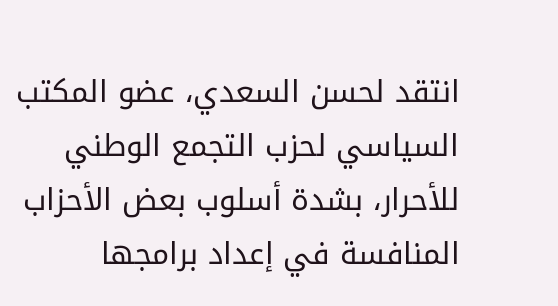انتقد لحسن السعدي، عضو المكتب السياسي لحزب التجمع الوطني للأحرار، بشدة أسلوب بعض الأحزاب المنافسة في إعداد برامجها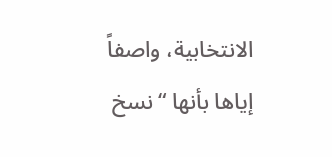الانتخابية، واصفاً إياها بأنها “نسخ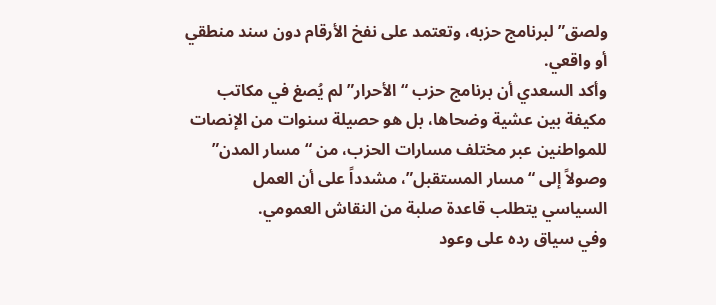ولصق” لبرنامج حزبه، وتعتمد على نفخ الأرقام دون سند منطقي أو واقعي.
وأكد السعدي أن برنامج حزب “الأحرار” لم يُصغ في مكاتب مكيفة بين عشية وضحاها، بل هو حصيلة سنوات من الإنصات للمواطنين عبر مختلف مسارات الحزب، من “مسار المدن” وصولاً إلى “مسار المستقبل”، مشدداً على أن العمل السياسي يتطلب قاعدة صلبة من النقاش العمومي.
وفي سياق رده على وعود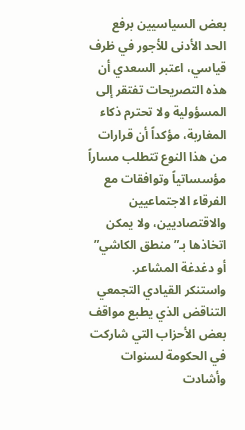بعض السياسيين برفع الحد الأدنى للأجور في ظرف قياسي، اعتبر السعدي أن هذه التصريحات تفتقر إلى المسؤولية ولا تحترم ذكاء المغاربة، مؤكداً أن قرارات من هذا النوع تتطلب مساراً مؤسساتياً وتوافقات مع الفرقاء الاجتماعيين والاقتصاديين، ولا يمكن اتخاذها بـ”منطق الكاشي” أو دغدغة المشاعر.
واستنكر القيادي التجمعي التناقض الذي يطبع مواقف بعض الأحزاب التي شاركت في الحكومة لسنوات وأشادت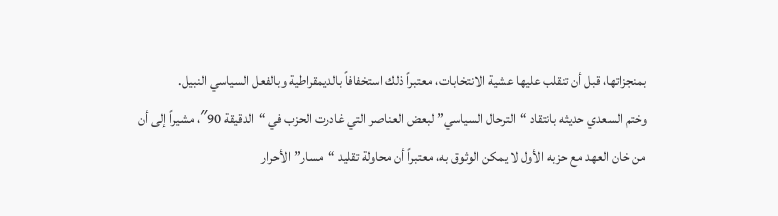بمنجزاتها، قبل أن تنقلب عليها عشية الانتخابات، معتبراً ذلك استخفافاً بالديمقراطية وبالفعل السياسي النبيل.
وختم السعدي حديثه بانتقاد “الترحال السياسي” لبعض العناصر التي غادرت الحزب في “الدقيقة 90″، مشيراً إلى أن من خان العهد مع حزبه الأول لا يمكن الوثوق به، معتبراً أن محاولة تقليد “مسار” الأحرار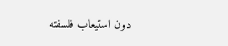دون استيعاب فلسفته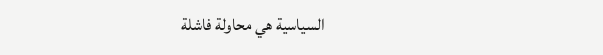السياسية هي محاولة فاشلة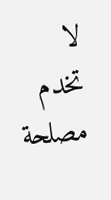لا تخدم مصلحة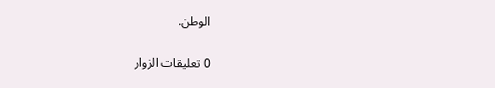الوطن.

0 تعليقات الزوار